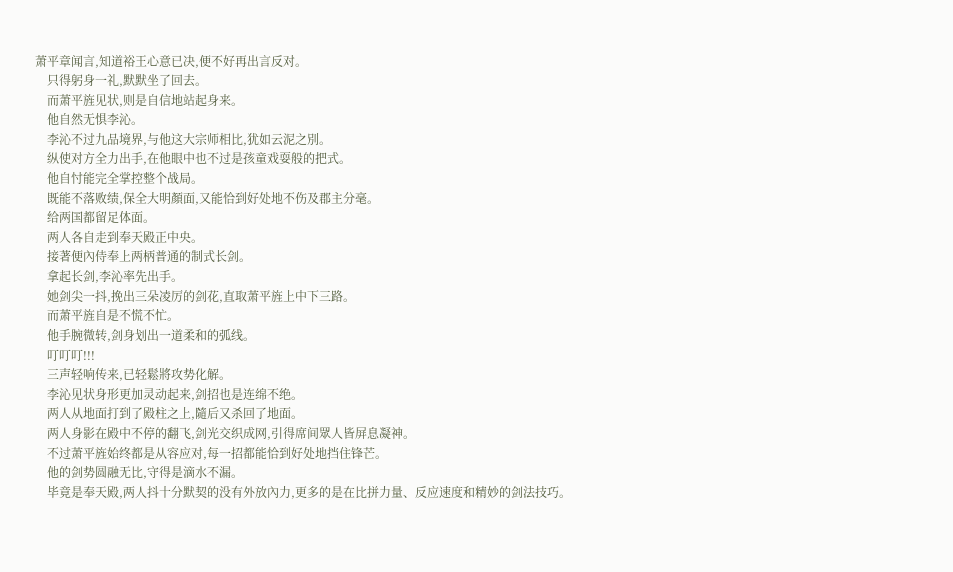萧平章闻言,知道裕王心意已决,便不好再出言反对。
    只得躬身一礼,默默坐了回去。
    而萧平旌见状,则是自信地站起身来。
    他自然无惧李沁。
    李沁不过九品境界,与他这大宗师相比,犹如云泥之別。
    纵使对方全力出手,在他眼中也不过是孩童戏耍般的把式。
    他自忖能完全掌控整个战局。
    既能不落败绩,保全大明顏面,又能恰到好处地不伤及郡主分毫。
    给两国都留足体面。
    两人各自走到奉天殿正中央。
    接著便內侍奉上两柄普通的制式长剑。
    拿起长剑,李沁率先出手。
    她剑尖一抖,挽出三朵凌厉的剑花,直取萧平旌上中下三路。
    而萧平旌自是不慌不忙。
    他手腕微转,剑身划出一道柔和的弧线。
    叮叮叮!!!
    三声轻响传来,已轻鬆將攻势化解。
    李沁见状身形更加灵动起来,剑招也是连绵不绝。
    两人从地面打到了殿柱之上,隨后又杀回了地面。
    两人身影在殿中不停的翻飞,剑光交织成网,引得席间眾人皆屏息凝神。
    不过萧平旌始终都是从容应对,每一招都能恰到好处地挡住锋芒。
    他的剑势圆融无比,守得是滴水不漏。
    毕竟是奉天殿,两人抖十分默契的没有外放內力,更多的是在比拼力量、反应速度和精妙的剑法技巧。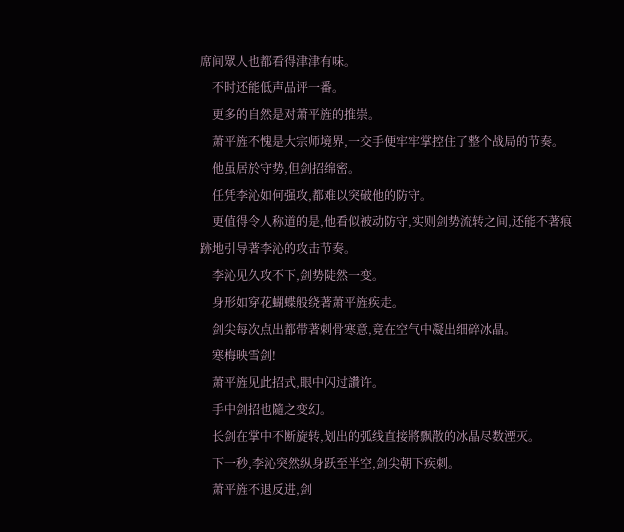席间眾人也都看得津津有味。
    不时还能低声品评一番。
    更多的自然是对萧平旌的推崇。
    萧平旌不愧是大宗师境界,一交手便牢牢掌控住了整个战局的节奏。
    他虽居於守势,但剑招绵密。
    任凭李沁如何强攻,都难以突破他的防守。
    更值得令人称道的是,他看似被动防守,实则剑势流转之间,还能不著痕跡地引导著李沁的攻击节奏。
    李沁见久攻不下,剑势陡然一变。
    身形如穿花蝴蝶般绕著萧平旌疾走。
    剑尖每次点出都带著刺骨寒意,竟在空气中凝出细碎冰晶。
    寒梅映雪剑!
    萧平旌见此招式,眼中闪过讚许。
    手中剑招也隨之变幻。
    长剑在掌中不断旋转,划出的弧线直接將飘散的冰晶尽数湮灭。
    下一秒,李沁突然纵身跃至半空,剑尖朝下疾刺。
    萧平旌不退反进,剑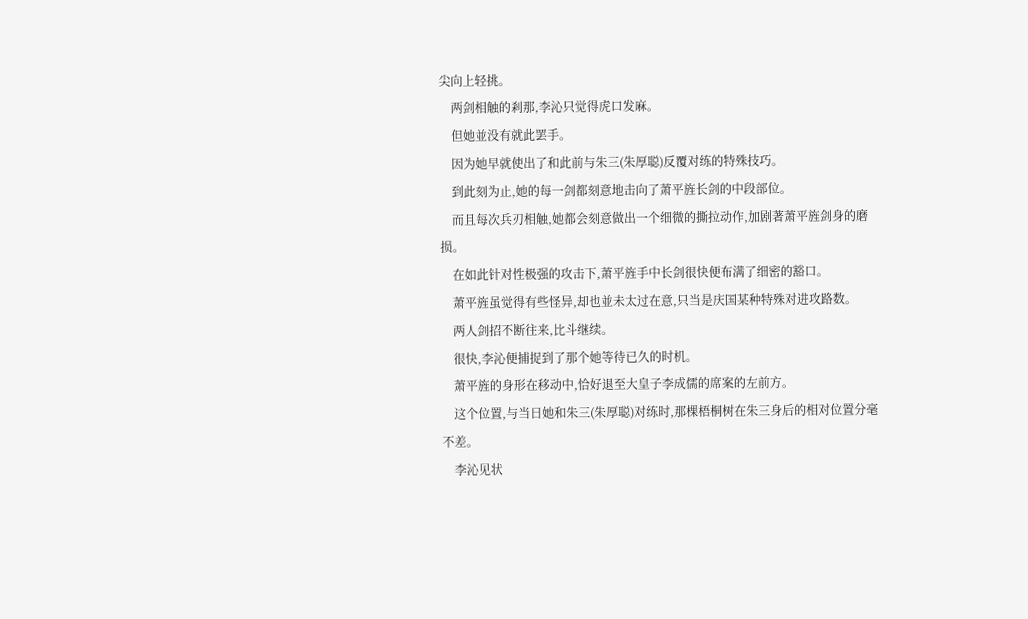尖向上轻挑。
    两剑相触的剎那,李沁只觉得虎口发麻。
    但她並没有就此罢手。
    因为她早就使出了和此前与朱三(朱厚聪)反覆对练的特殊技巧。
    到此刻为止,她的每一剑都刻意地击向了萧平旌长剑的中段部位。
    而且每次兵刃相触,她都会刻意做出一个细微的撕拉动作,加剧著萧平旌剑身的磨损。
    在如此针对性极强的攻击下,萧平旌手中长剑很快便布满了细密的豁口。
    萧平旌虽觉得有些怪异,却也並未太过在意,只当是庆国某种特殊对进攻路数。
    两人剑招不断往来,比斗继续。
    很快,李沁便捕捉到了那个她等待已久的时机。
    萧平旌的身形在移动中,恰好退至大皇子李成儒的席案的左前方。
    这个位置,与当日她和朱三(朱厚聪)对练时,那棵梧桐树在朱三身后的相对位置分毫不差。
    李沁见状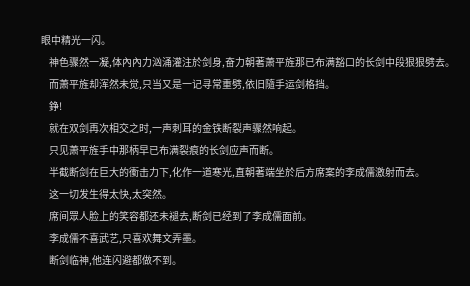眼中精光一闪。
    神色骤然一凝,体內內力汹涌灌注於剑身,奋力朝著萧平旌那已布满豁口的长剑中段狠狠劈去。
    而萧平旌却浑然未觉,只当又是一记寻常重劈,依旧隨手运剑格挡。
    錚!
    就在双剑再次相交之时,一声刺耳的金铁断裂声骤然响起。
    只见萧平旌手中那柄早已布满裂痕的长剑应声而断。
    半截断剑在巨大的衝击力下,化作一道寒光,直朝著端坐於后方席案的李成儒激射而去。
    这一切发生得太快,太突然。
    席间眾人脸上的笑容都还未褪去,断剑已经到了李成儒面前。
    李成儒不喜武艺,只喜欢舞文弄墨。
    断剑临神,他连闪避都做不到。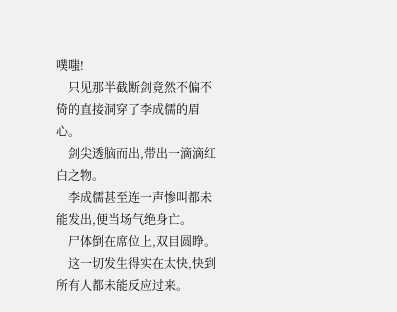噗嗤!
    只见那半截断剑竟然不偏不倚的直接洞穿了李成儒的眉心。
    剑尖透脑而出,带出一滴滴红白之物。
    李成儒甚至连一声惨叫都未能发出,便当场气绝身亡。
    尸体倒在席位上,双目圆睁。
    这一切发生得实在太快,快到所有人都未能反应过来。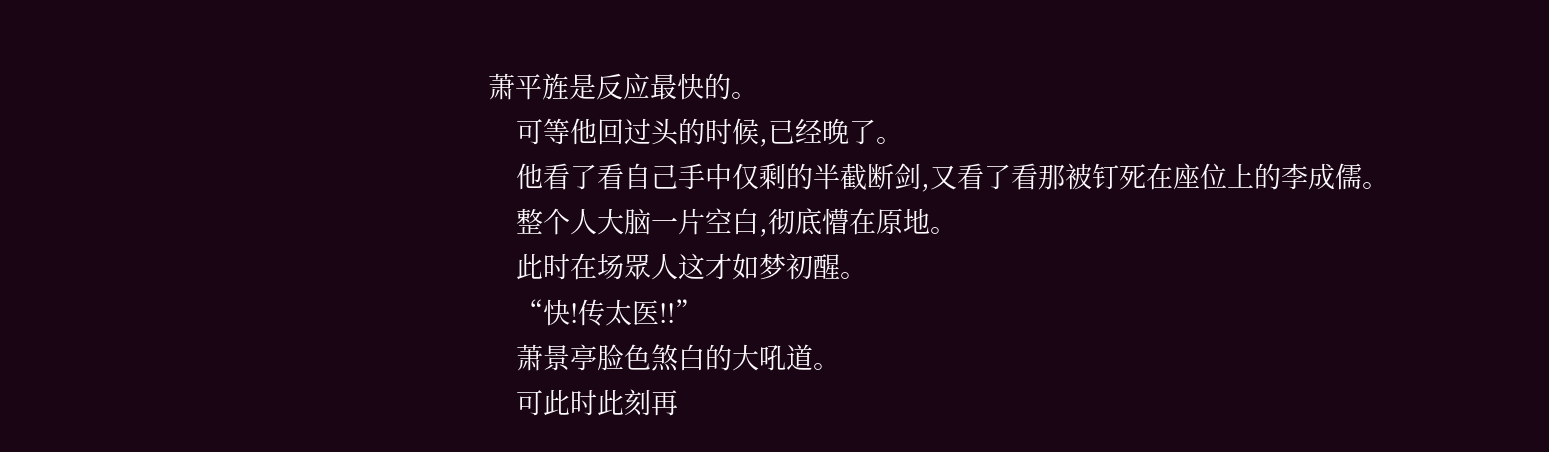萧平旌是反应最快的。
    可等他回过头的时候,已经晚了。
    他看了看自己手中仅剩的半截断剑,又看了看那被钉死在座位上的李成儒。
    整个人大脑一片空白,彻底懵在原地。
    此时在场眾人这才如梦初醒。
    “快!传太医!!”
    萧景亭脸色煞白的大吼道。
    可此时此刻再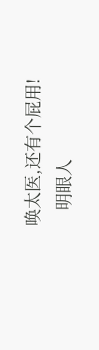唤太医,还有个屁用!
    明眼人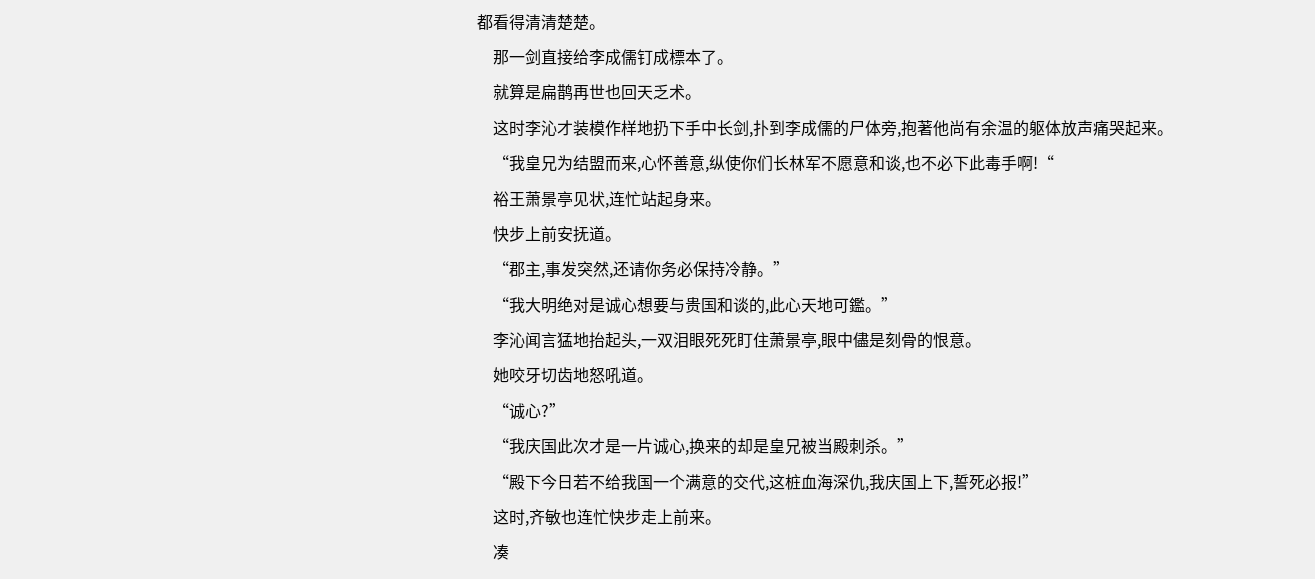都看得清清楚楚。
    那一剑直接给李成儒钉成標本了。
    就算是扁鹊再世也回天乏术。
    这时李沁才装模作样地扔下手中长剑,扑到李成儒的尸体旁,抱著他尚有余温的躯体放声痛哭起来。
    “我皇兄为结盟而来,心怀善意,纵使你们长林军不愿意和谈,也不必下此毒手啊!“
    裕王萧景亭见状,连忙站起身来。
    快步上前安抚道。
    “郡主,事发突然,还请你务必保持冷静。”
    “我大明绝对是诚心想要与贵国和谈的,此心天地可鑑。”
    李沁闻言猛地抬起头,一双泪眼死死盯住萧景亭,眼中儘是刻骨的恨意。
    她咬牙切齿地怒吼道。
    “诚心?”
    “我庆国此次才是一片诚心,换来的却是皇兄被当殿刺杀。”
    “殿下今日若不给我国一个满意的交代,这桩血海深仇,我庆国上下,誓死必报!”
    这时,齐敏也连忙快步走上前来。
    凑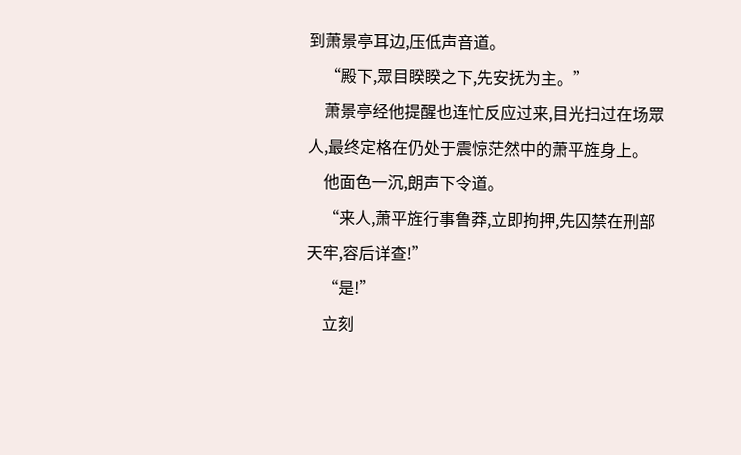到萧景亭耳边,压低声音道。
    “殿下,眾目睽睽之下,先安抚为主。”
    萧景亭经他提醒也连忙反应过来,目光扫过在场眾人,最终定格在仍处于震惊茫然中的萧平旌身上。
    他面色一沉,朗声下令道。
    “来人,萧平旌行事鲁莽,立即拘押,先囚禁在刑部天牢,容后详查!”
    “是!”
    立刻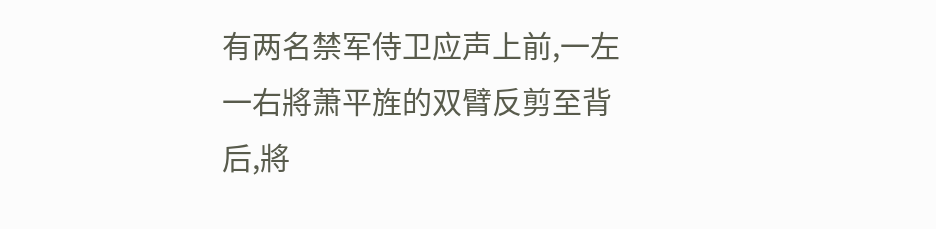有两名禁军侍卫应声上前,一左一右將萧平旌的双臂反剪至背后,將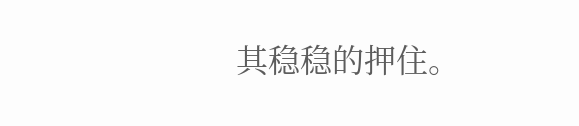其稳稳的押住。